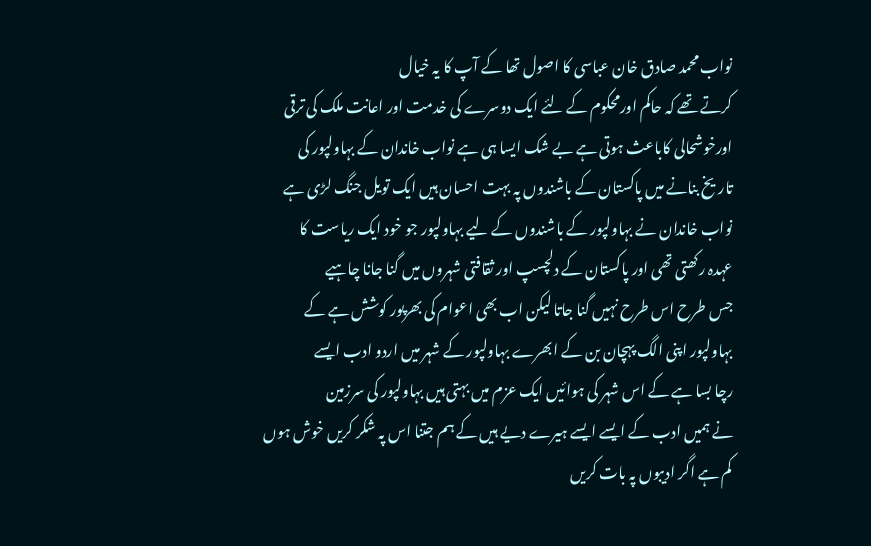نواب محمد صادق خان عباسی کا اصول تھا کے آپ کا یہ خیال
کرتے تھے کہ حاکم اورمحکوم کے لئے ایک دوسرے کی خدمت اور اعانت ملک کی ترقی
اورخوشحالی کاباعث ہوتی ہے بے شک ایسا ہی ہے نواب خاندان کے بہاولپور کی
تاریخ بنانے میں پاکستان کے باشندوں پہ بہت احسان ہیں ایک تویل جنگ لڑی ہے
نواب خاندان نے بہاولپور کے باشندوں کے لیے بہاولپور جو خود ایک ریاست کا
عہدہ رکھتی تھی اور پاکستان کے دلچسپ اور ثقافتی شہروں میں گنا جانا چاہیے
جس طرح اس طرح نہیں گنا جاتا لیکن اب بھی اعوام کی بھرپور کوشش ہے کے
بہاولپور اپنی الگ پہچان بن کے ابھرے بہاولپور کے شہر میں اردو ادب ایسے
رچا بسا ہے کے اس شہر کی ہوائیں ایک عزم میں بہتی ہیں بہاولپور کی سرزمین
نے ہمیں ادب کے ایسے ایسے ہیرے دیے ہیں کے ہم جتنا اس پہ شکر کریں خوش ہوں
کم ہے اگر ادیبوں پہ بات کریں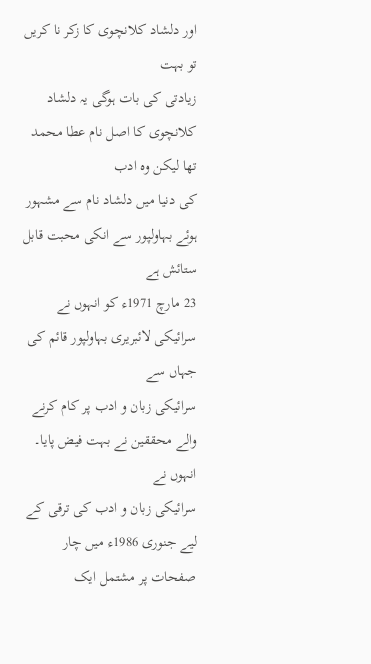اور دلشاد کلانچوی کا زکر نا کریں تو بہت
زیادتی کی بات ہوگی یہ دلشاد کلانچوی کا اصل نام عطا محمد تھا لیکن وہ ادب
کی دنیا میں دلشاد نام سے مشہور ہوئے بہاولپور سے انکی محبت قابل ستائش ہے
23 مارچ 1971ء کو انہوں نے سرائیکی لائبریری بہاولپور قائم کی جہاں سے
سرائیکی زبان و ادب پر کام کرنے والے محققین نے بہت فیض پایا۔ انہوں نے
سرائیکی زبان و ادب کی ترقی کے لیے جنوری 1986ء میں چار صفحات پر مشتمل ایک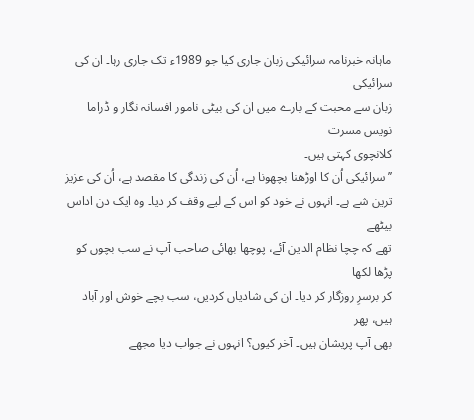ماہانہ خبرنامہ سرائیکی زبان جاری کیا جو 1989ء تک جاری رہا۔ ان کی سرائیکی
زبان سے محبت کے بارے میں ان کی بیٹی نامور افسانہ نگار و ڈراما نویس مسرت
کلانچوی کہتی ہیں۔
’’سرائیکی اُن کا اوڑھنا بچھونا ہے، اُن کی زندگی کا مقصد ہے، اُن کی عزیز
ترین شے ہے۔ انہوں نے خود کو اس کے لیے وقف کر دیا۔ وہ ایک دن اداس بیٹھے
تھے کہ چچا نظام الدین آئے، پوچھا بھائی صاحب آپ نے سب بچوں کو پڑھا لکھا
کر برسرِ روزگار کر دیا۔ ان کی شادیاں کردیں، سب بچے خوش اور آباد ہیں، پھر
بھی آپ پریشان ہیں۔ آخر کیوں؟ انہوں نے جواب دیا مجھے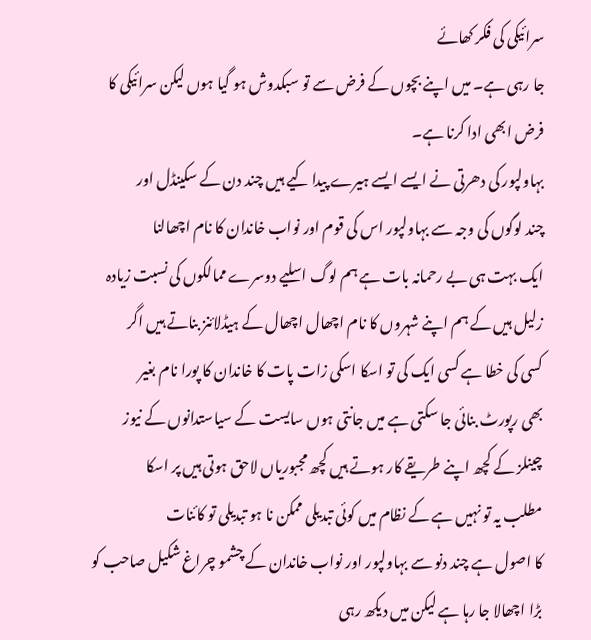سرائیکی کی فکر کھائے
جا رہی ہے۔ میں اپنے بچوں کے فرض سے تو سبکدوش ہو گیا ہوں لیکن سرائیکی کا
فرض ابھی ادا کرنا ہے۔
بہاولپور کی دھرتی نے ایسے ایسے ہیرے پیدا کیے ہیں چند دن کے سکینڈل اور
چند لوگوں کی وجہ سے بہاولپور اس کی قوم اور نواب خاندان کا نام اچھالنا
ایک بہت ہی بے رحمانہ بات ہے ہم لوگ اسلیے دوسرے ممالکوں کی نسبت زیادہ
زلیل ہیں کے ہم اپنے شہروں کا نام اچھال اچھال کے ہیڈلائنز بناتے ہیں اگر
کسی کی خطا ہے کسی ایک کی تو اسکا اسکی زات پات کا خاندان کا پورا نام بغیر
بھی رپورٹ بنائی جا سکتی ہے میں جانتی ہوں سایست کے سیاستدانوں کے نیوز
چینلز کے کچھ اپنے طریقے کار ہوتے ہیں کچھ مجبوریاں لاحق ہوتی ہیں پر اسکا
مطلب یہ تو نہیں ہے کے نظام میں کوئی تبدیلی ممکن نا ہو تبدیلی تو کائنات
کا اصول ہے چند دنو سے بہاولپور اور نواب خاندان کے چشمو چراغ شکیل صاحب کو
بڑا اچھالا جا رہا ہے لیکن میں دیکھ رہی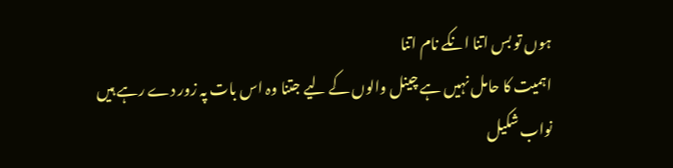ہوں تو بس اتنا انکے نام اتنا
اہمیت کا حامل نہیں ہے چینل والوں کے لیے جتنا وہ اس بات پہ زور دے رہے ہیں
نواب شکیل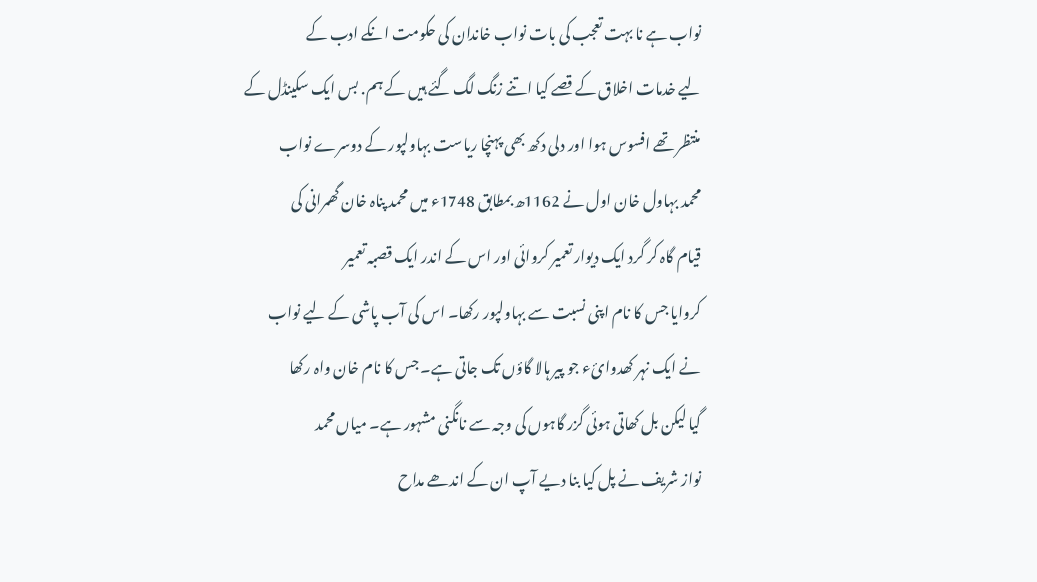نواب ہے نا بہت تعجب کی بات نواب خاندان کی حکومت انکے ادب کے
لیے خدمات اخلاق کے قصے کیا اتنے زنگ لگ گئے ہیں کے ہم. بس ایک سکینڈل کے
منتظر تھے افسوس ہوا اور دلی دکھ بھی پہنچا ریاست بہاولپور کے دوسرے نواب
محمد بہاول خان اول نے 1162ھ بمطابق 1748ء میں محمد پناہ خان گھمرانی کی
قیام گاہ کر گرد ایک دیوار تعمیر کروائی اور اس کے اندر ایک قصبہ تعمیر
کروایا جس کا نام اپنی نسبت سے بہاولپور رکھا۔ اس کی آب پاشی کے لیے نواب
نے ایک نہر کھدوائء جو پیر ہالا گاؤں تک جاتی ہے۔ جس کا نام خان واہ رکھا
گیا لیکن بل کھاتی ہوئی گزر گاہوں کی وجہ سے نانگنی مشہور ہے۔ میاں محمد
نواز شریف نے پل کیا بنا دیے آپ ان کے اندھے مداح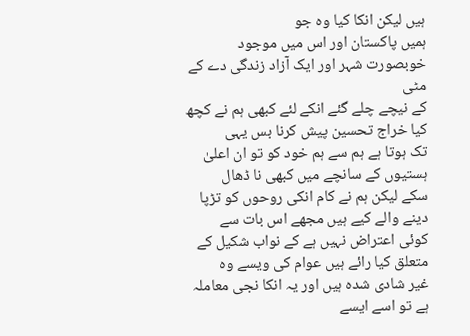ہیں لیکن انکا کیا وہ جو
ہمیں پاکستان اور اس میں موجود خوبصورت شہر اور ایک آزاد زندگی دے کے مٹی
کے نیچے چلے گئے انکے لئے کبھی ہم نے کچھ کیا خراج تحسین پیش کرنا بس یہی
تک ہوتا ہے ہم سے ہم خود کو تو ان اعلیٰ ہستیوں کے سانچے میں کبھی نا ڈھال
سکے لیکن ہم نے کام انکی روحوں کو تڑپا دینے والے کیے ہیں مجھے اس بات سے
کوئی اعتراض نہیں ہے کے نواب شکیل کے متعلق کیا رائے ہیں عوام کی ویسے وہ
غیر شادی شدہ ہیں اور یہ انکا نجی معاملہ ہے تو اسے ایسے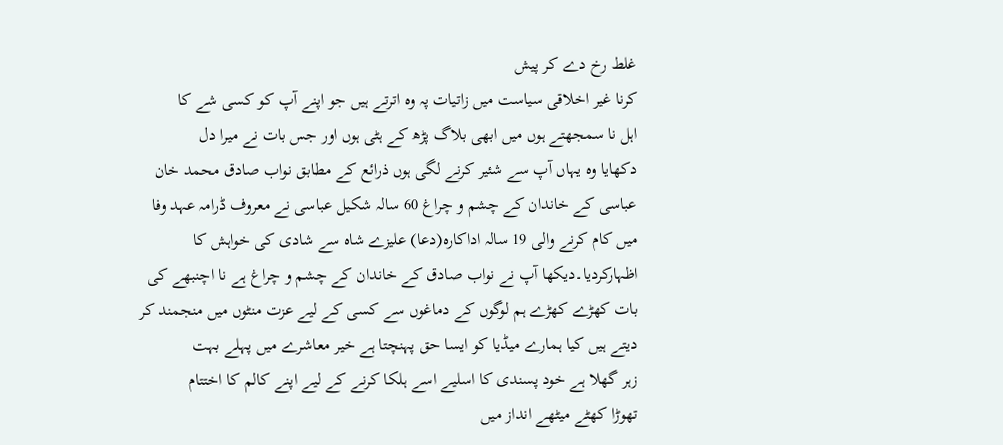غلط رخ دے کر پیش
کرنا غیر اخلاقی سیاست میں زاتیات پہ وہ اترتے ہیں جو اپنے آپ کو کسی شے کا
اہل نا سمجھتے ہوں میں ابھی بلاگ پڑھ کے ہٹی ہوں اور جس بات نے میرا دل
دکھایا وہ یہاں آپ سے شئیر کرنے لگی ہوں ذرائع کے مطابق نواب صادق محمد خان
عباسی کے خاندان کے چشم و چراغ 60 سالہ شکیل عباسی نے معروف ڈرامہ عہد وفا
میں کام کرنے والی 19 سالہ اداکارہ(دعا) علیزے شاہ سے شادی کی خواہش کا
اظہارکردیا۔دیکھا آپ نے نواب صادق کے خاندان کے چشم و چراغ ہے نا اچنبھے کی
بات کھڑے کھڑے ہم لوگوں کے دماغوں سے کسی کے لیے عزت منٹوں میں منجمند کر
دیتے ہیں کیا ہمارے میڈیا کو ایسا حق پہنچتا ہے خیر معاشرے میں پہلے بہت
زہر گھلا ہے خود پسندی کا اسلیے اسے ہلکا کرنے کے لیے اپنے کالم کا اختتام
تھوڑا کھٹے میٹھے انداز میں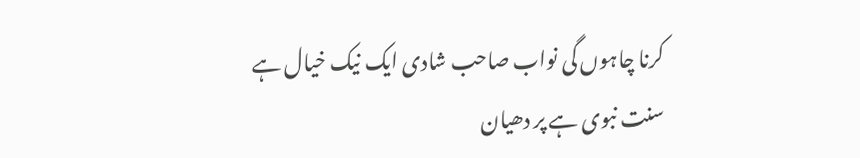کرنا چاہوں گی نواب صاحب شادی ایک نیک خیال ہے
سنت نبوی ہے پر دھیان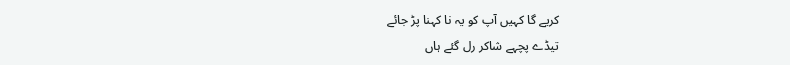کریے گا کہیں آپ کو یہ نا کہنا پڑ جائے
تیڈے پچہے شاکر رل گئے ہاں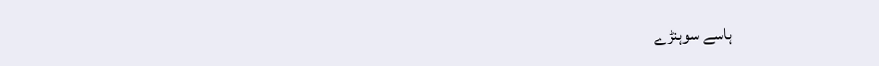ہاسے سوہنڑے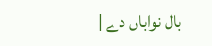بال نواباں دے |